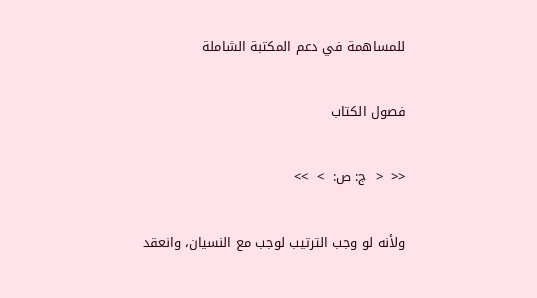للمساهمة في دعم المكتبة الشاملة

فصول الكتاب

<<  <  ج: ص:  >  >>

ولأنه لو وجب الترتيب لوجب مع النسيان، وانعقد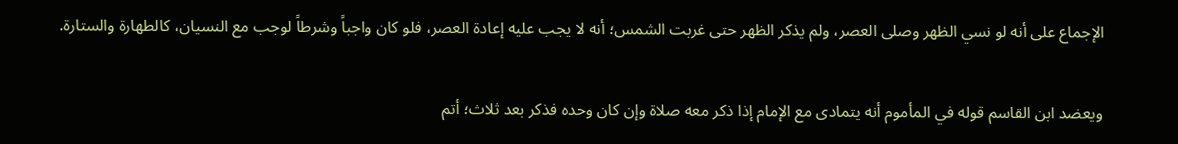الإجماع على أنه لو نسي الظهر وصلى العصر، ولم يذكر الظهر حتى غربت الشمس؛ أنه لا يجب عليه إعادة العصر، فلو كان واجباً وشرطاً لوجب مع النسيان، كالطهارة والستارة.

ويعضد ابن القاسم قوله في المأموم أنه يتمادى مع الإمام إذا ذكر معه صلاة وإن كان وحده فذكر بعد ثلاث؛ أتم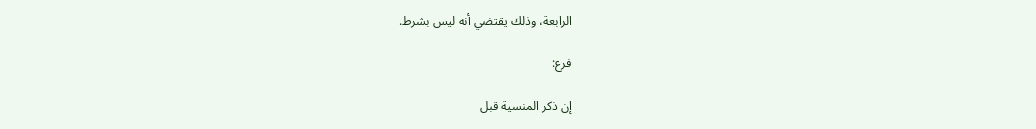الرابعة، وذلك يقتضي أنه ليس بشرط.

فرع:

إن ذكر المنسية قبل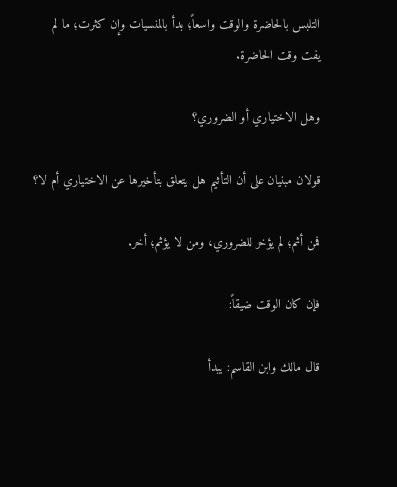التلبس بالحاضرة والوقت واسعاً؛ بدأ بالمنسيات وإن كثرت؛ ما لم يفت وقت الحاضرة.

وهل الاختياري أو الضروري؟

قولان مبنيان على أن التأثيم هل يتعلق بتأخيرها عن الاختياري أم لا؟

فمن أثم؛ لم يؤخر للضروري، ومن لا يؤثم؛ أخر.

فإن كان الوقت ضيقاً:

قال مالك وابن القاسم: يبدأ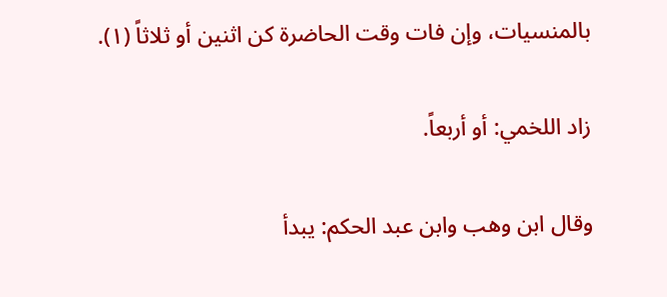بالمنسيات، وإن فات وقت الحاضرة كن اثنين أو ثلاثاً (١).

زاد اللخمي: أو أربعاً.

وقال ابن وهب وابن عبد الحكم: يبدأ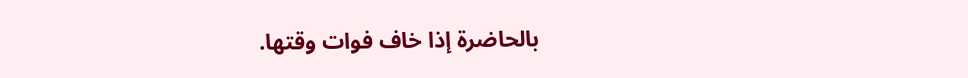بالحاضرة إذا خاف فوات وقتها.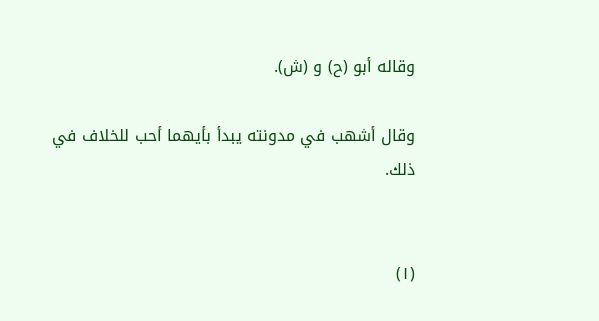وقاله أبو (ح) و (ش).

وقال أشهب في مدونته يبدأ بأيهما أحب للخلاف في ذلك.


(١)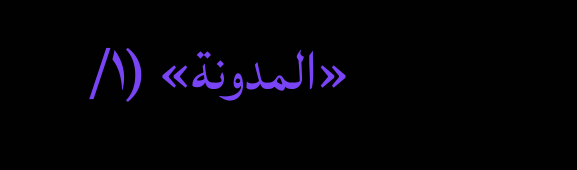«المدونة» (١/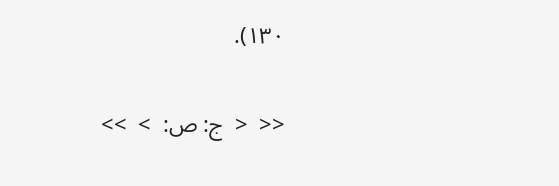١٣٠).

<<  <  ج: ص:  >  >>